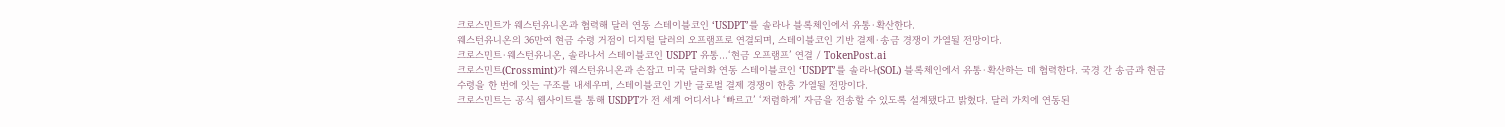크로스민트가 웨스턴유니온과 협력해 달러 연동 스테이블코인 ‘USDPT’를 솔라나 블록체인에서 유통·확산한다.
웨스턴유니온의 36만여 현금 수령 거점이 디지털 달러의 오프램프로 연결되며, 스테이블코인 기반 결제·송금 경쟁이 가열될 전망이다.
크로스민트·웨스턴유니온, 솔라나서 스테이블코인 USDPT 유통…‘현금 오프램프’ 연결 / TokenPost.ai
크로스민트(Crossmint)가 웨스턴유니온과 손잡고 미국 달러화 연동 스테이블코인 ‘USDPT’를 솔라나(SOL) 블록체인에서 유통·확산하는 데 협력한다. 국경 간 송금과 현금 수령을 한 번에 잇는 구조를 내세우며, 스테이블코인 기반 글로벌 결제 경쟁이 한층 가열될 전망이다.
크로스민트는 공식 웹사이트를 통해 USDPT가 전 세계 어디서나 ‘빠르고’ ‘저렴하게’ 자금을 전송할 수 있도록 설계됐다고 밝혔다. 달러 가치에 연동된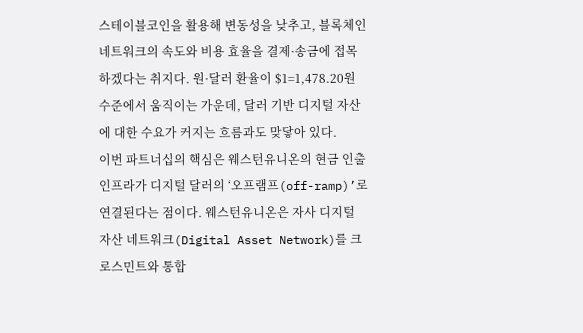스테이블코인을 활용해 변동성을 낮추고, 블록체인 네트워크의 속도와 비용 효율을 결제·송금에 접목하겠다는 취지다. 원·달러 환율이 $1=1,478.20원 수준에서 움직이는 가운데, 달러 기반 디지털 자산에 대한 수요가 커지는 흐름과도 맞닿아 있다.
이번 파트너십의 핵심은 웨스턴유니온의 현금 인출 인프라가 디지털 달러의 ‘오프램프(off-ramp)’로 연결된다는 점이다. 웨스턴유니온은 자사 디지털 자산 네트워크(Digital Asset Network)를 크로스민트와 통합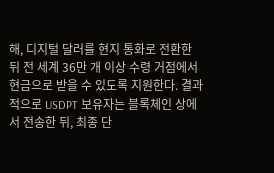해, 디지털 달러를 현지 통화로 전환한 뒤 전 세계 36만 개 이상 수령 거점에서 현금으로 받을 수 있도록 지원한다. 결과적으로 USDPT 보유자는 블록체인 상에서 전송한 뒤, 최종 단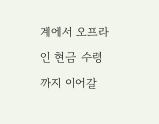계에서 오프라인 현금 수령까지 이어갈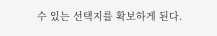수 있는 선택지를 확보하게 된다.